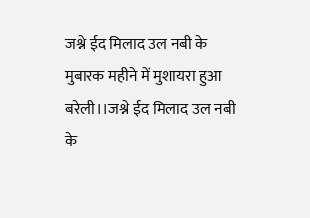जश्ने ईद मिलाद उल नबी के मुबारक महीने में मुशायरा हुआ
बरेली।।जश्ने ईद मिलाद उल नबी के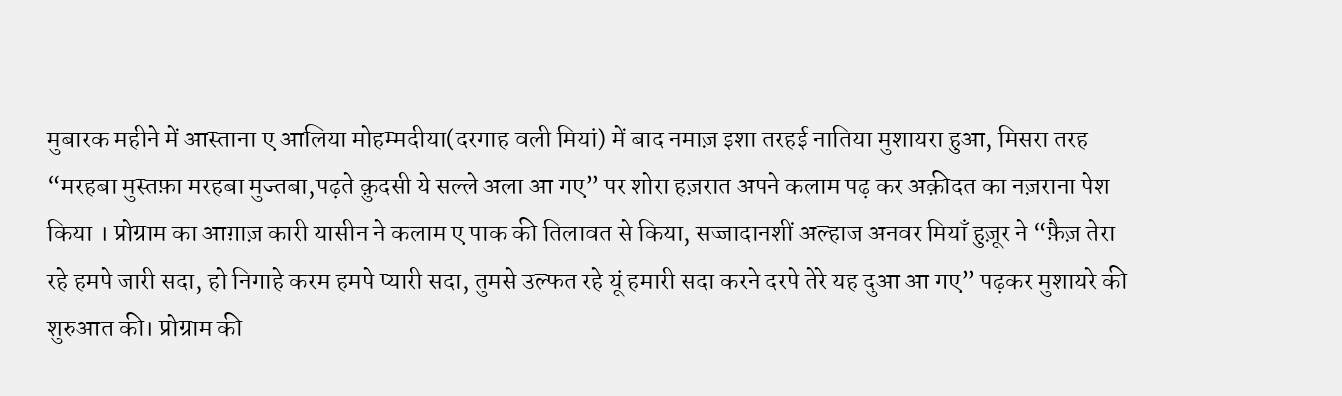मुबारक महीने में आस्ताना ए आलिया मोहम्मदीया(दरगाह वली मियां) में बाद नमाज़ इशा तरहई नातिया मुशायरा हुआ, मिसरा तरह “मरहबा मुस्तफ़ा मरहबा मुज्तबा,पढ़ते क़ुदसी ये सल्ले अला आ गए” पर शोरा हज़रात अपने कलाम पढ़ कर अक़ीदत का नज़राना पेश किया । प्रोग्राम का आग़ाज़ कारी यासीन ने कलाम ए पाक की तिलावत से किया, सज्जादानशीं अल्हाज अनवर मियाँ हुज़ूर ने “फ़ैज़ तेरा रहे हमपे जारी सदा, हो निगाहे करम हमपे प्यारी सदा, तुमसे उल्फत रहे यूं हमारी सदा करने दरपे तेरे यह दुआ आ गए” पढ़कर मुशायरे की शुरुआत की। प्रोग्राम की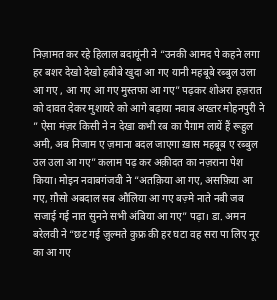निज़ामत कर रहे हिलाल बदायूंनी ने “उनकी आमद पे कहने लगा हर बशर देखो देखो हबीबे खुदा आ गए यानी महबूबे रब्बुल उला आ गए , आ गए आ गए मुस्तफा आ गए” पढ़कर शोअरा हज़रात को दावत देकर मुशायरे को आगे बढ़ाया नवाब अख्तर मोहनपुरी ने ” ऐसा मंज़र किसी ने न देखा कभी रब का पैग़ाम लायें हैं रूहुल अमी, अब निजाम ए ज़माना बदल जाएगा ख़ास महबूब ए रब्बुल उल उला आ गए” कलाम पढ़ कर अक़ीदत का नज़राना पेश किया। मोइन नवाबगंजवी ने “अतक़िया आ गए, असफ़िया आ गए, ग़ौसो अबदाल सब औलिया आ गए बज़्मे नाते नबी जब सजाई गई नात सुनने सभी अंबिया आ गए” पढ़ा। डा. अमन बरेलवी ने “छट गई ज़ुल्मते कुफ्र की हर घटा वह सरा पा लिए नूर का आ गए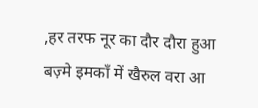,हर तरफ नूर का दौर दौरा हुआ बज़्मे इमकाँ में खैरुल वरा आ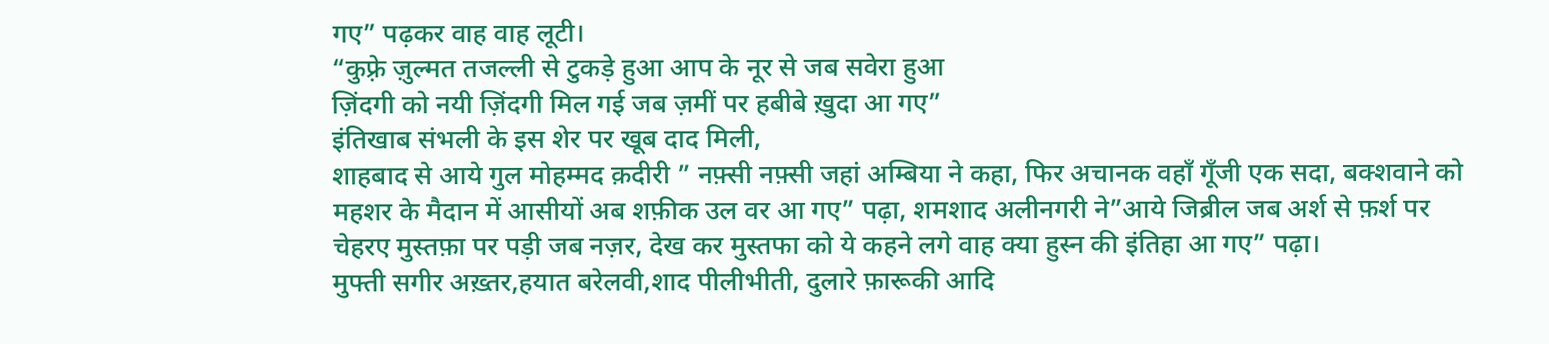गए” पढ़कर वाह वाह लूटी।
“कुफ़्रे ज़ुल्मत तजल्ली से टुकड़े हुआ आप के नूर से जब सवेरा हुआ
ज़िंदगी को नयी ज़िंदगी मिल गई जब ज़मीं पर हबीबे ख़ुदा आ गए”
इंतिखाब संभली के इस शेर पर खूब दाद मिली,
शाहबाद से आये गुल मोहम्मद क़दीरी ” नफ़्सी नफ़्सी जहां अम्बिया ने कहा, फिर अचानक वहाँ गूँजी एक सदा, बक्शवाने को महशर के मैदान में आसीयों अब शफ़ीक उल वर आ गए” पढ़ा, शमशाद अलीनगरी ने”आये जिब्रील जब अर्श से फ़र्श पर चेहरए मुस्तफ़ा पर पड़ी जब नज़र, देख कर मुस्तफा को ये कहने लगे वाह क्या हुस्न की इंतिहा आ गए” पढ़ा।
मुफ्ती सगीर अख़्तर,हयात बरेलवी,शाद पीलीभीती, दुलारे फ़ारूकी आदि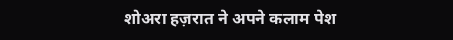शोअरा हज़रात ने अपने कलाम पेश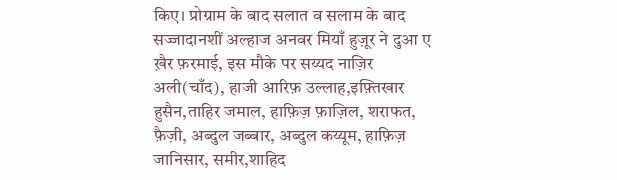किए। प्रोग्राम के बाद सलात व सलाम के बाद सज्जादानशीं अल्हाज अनवर मियाँ हुज़ूर ने दुआ ए ख़ैर फ़रमाई, इस मौके पर सय्यद नाज़िर अली(चाँद), हाजी आरिफ़ उल्लाह,इफ़्तिखार हुसैन,ताहिर जमाल, हाफ़िज़ फ़ाज़िल, शराफत, फ़ैज़ी, अब्दुल जब्बार, अब्दुल कय्यूम, हाफ़िज़ जानिसार, समीर,शाहिद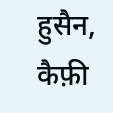हुसैन, कैफ़ी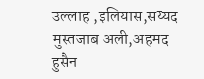उल्लाह ,इलियास,सय्यद मुस्तजाब अली,अहमद हुसैन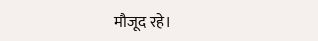मौजूद रहे।